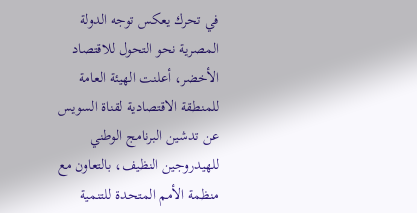في تحرك يعكس توجه الدولة المصرية نحو التحول للاقتصاد الأخضر، أعلنت الهيئة العامة للمنطقة الاقتصادية لقناة السويس عن تدشين البرنامج الوطني للهيدروجين النظيف، بالتعاون مع منظمة الأمم المتحدة للتنمية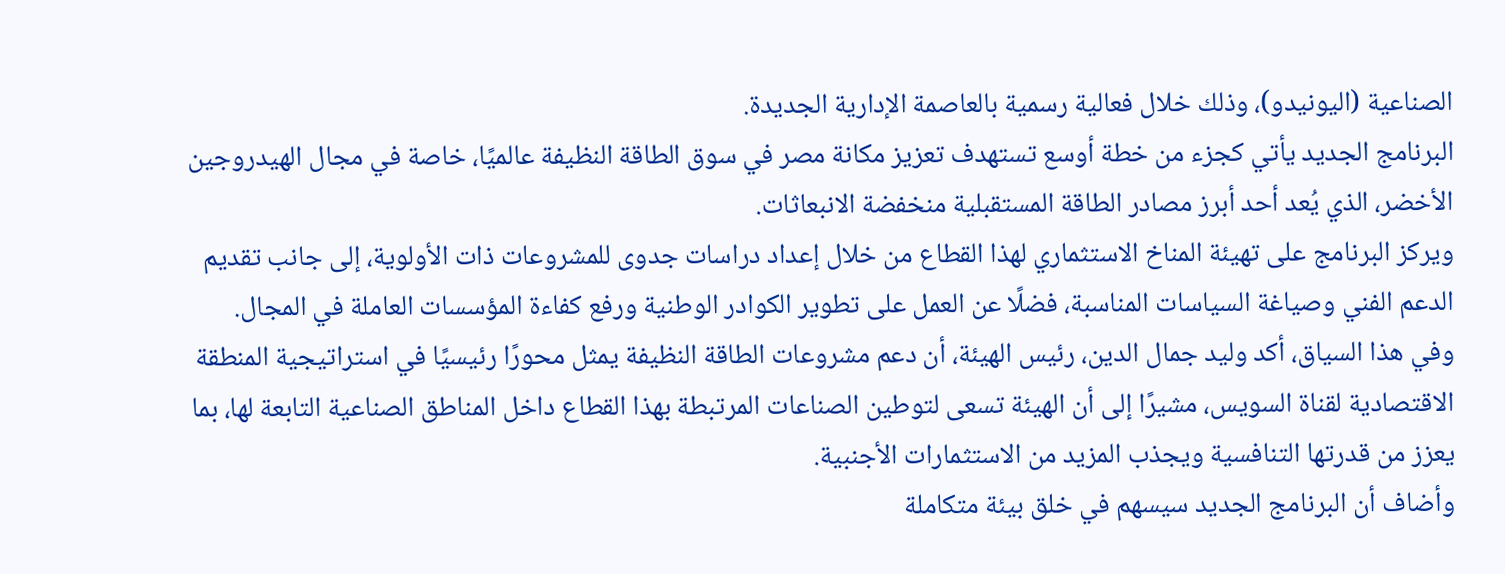الصناعية (اليونيدو)، وذلك خلال فعالية رسمية بالعاصمة الإدارية الجديدة.
البرنامج الجديد يأتي كجزء من خطة أوسع تستهدف تعزيز مكانة مصر في سوق الطاقة النظيفة عالميًا، خاصة في مجال الهيدروجين الأخضر، الذي يُعد أحد أبرز مصادر الطاقة المستقبلية منخفضة الانبعاثات.
ويركز البرنامج على تهيئة المناخ الاستثماري لهذا القطاع من خلال إعداد دراسات جدوى للمشروعات ذات الأولوية، إلى جانب تقديم الدعم الفني وصياغة السياسات المناسبة، فضلًا عن العمل على تطوير الكوادر الوطنية ورفع كفاءة المؤسسات العاملة في المجال.
وفي هذا السياق، أكد وليد جمال الدين، رئيس الهيئة، أن دعم مشروعات الطاقة النظيفة يمثل محورًا رئيسيًا في استراتيجية المنطقة الاقتصادية لقناة السويس، مشيرًا إلى أن الهيئة تسعى لتوطين الصناعات المرتبطة بهذا القطاع داخل المناطق الصناعية التابعة لها، بما يعزز من قدرتها التنافسية ويجذب المزيد من الاستثمارات الأجنبية.
وأضاف أن البرنامج الجديد سيسهم في خلق بيئة متكاملة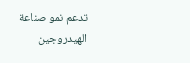تدعم نمو صناعة الهيدروجين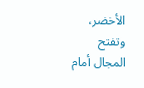الأخضر، وتفتح المجال أمام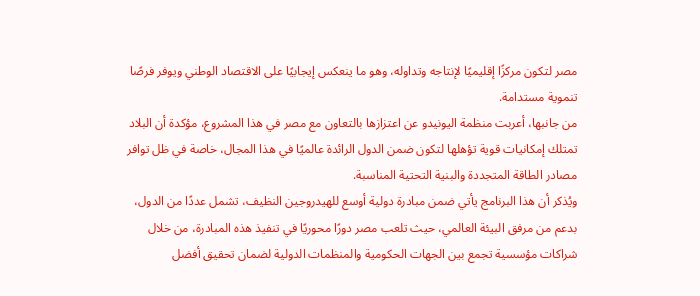مصر لتكون مركزًا إقليميًا لإنتاجه وتداوله، وهو ما ينعكس إيجابيًا على الاقتصاد الوطني ويوفر فرصًا تنموية مستدامة.
من جانبها، أعربت منظمة اليونيدو عن اعتزازها بالتعاون مع مصر في هذا المشروع، مؤكدة أن البلاد تمتلك إمكانيات قوية تؤهلها لتكون ضمن الدول الرائدة عالميًا في هذا المجال، خاصة في ظل توافر مصادر الطاقة المتجددة والبنية التحتية المناسبة.
ويُذكر أن هذا البرنامج يأتي ضمن مبادرة دولية أوسع للهيدروجين النظيف، تشمل عددًا من الدول، بدعم من مرفق البيئة العالمي، حيث تلعب مصر دورًا محوريًا في تنفيذ هذه المبادرة، من خلال شراكات مؤسسية تجمع بين الجهات الحكومية والمنظمات الدولية لضمان تحقيق أفضل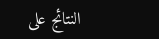النتائج على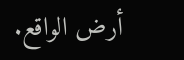أرض الواقع.